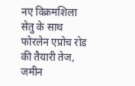नए विक्रमशिला सेतु के साथ फोरलेन एप्रोच रोड की तैयारी तेज, जमीन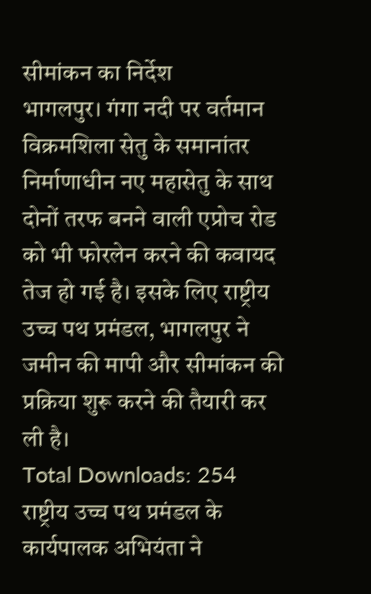सीमांकन का निर्देश
भागलपुर। गंगा नदी पर वर्तमान विक्रमशिला सेतु के समानांतर निर्माणाधीन नए महासेतु के साथ दोनों तरफ बनने वाली एप्रोच रोड को भी फोरलेन करने की कवायद तेज हो गई है। इसके लिए राष्ट्रीय उच्च पथ प्रमंडल, भागलपुर ने जमीन की मापी और सीमांकन की प्रक्रिया शुरू करने की तैयारी कर ली है।
Total Downloads: 254
राष्ट्रीय उच्च पथ प्रमंडल के कार्यपालक अभियंता ने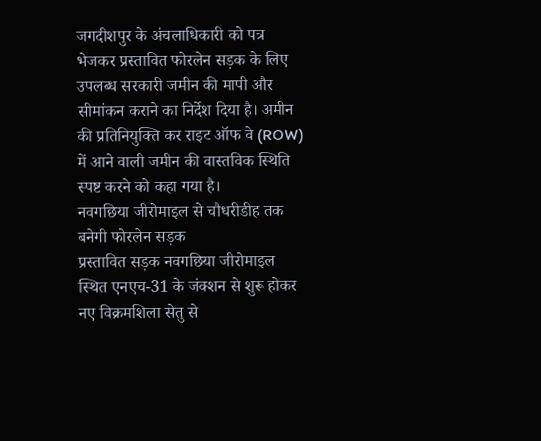जगदीशपुर के अंचलाधिकारी को पत्र भेजकर प्रस्तावित फोरलेन सड़क के लिए उपलब्ध सरकारी जमीन की मापी और सीमांकन कराने का निर्देश दिया है। अमीन की प्रतिनियुक्ति कर राइट ऑफ वे (ROW) में आने वाली जमीन की वास्तविक स्थिति स्पष्ट करने को कहा गया है।
नवगछिया जीरोमाइल से चौधरीडीह तक बनेगी फोरलेन सड़क
प्रस्तावित सड़क नवगछिया जीरोमाइल स्थित एनएच-31 के जंक्शन से शुरू होकर नए विक्रमशिला सेतु से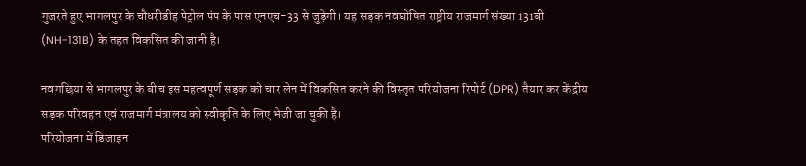गुजरते हुए भागलपुर के चौधरीडीह पेट्रोल पंप के पास एनएच-33 से जुड़ेगी। यह सड़क नवघोषित राष्ट्रीय राजमार्ग संख्या 131बी (NH-131B) के तहत विकसित की जानी है।

नवगछिया से भागलपुर के बीच इस महत्वपूर्ण सड़क को चार लेन में विकसित करने की विस्तृत परियोजना रिपोर्ट (DPR) तैयार कर केंद्रीय सड़क परिवहन एवं राजमार्ग मंत्रालय को स्वीकृति के लिए भेजी जा चुकी है।
परियोजना में डिजाइन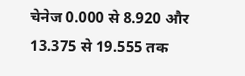चेनेज 0.000 से 8.920 और 13.375 से 19.555 तक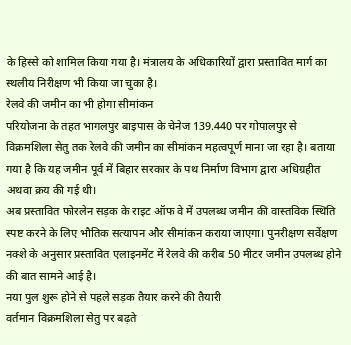के हिस्से को शामिल किया गया है। मंत्रालय के अधिकारियों द्वारा प्रस्तावित मार्ग का स्थलीय निरीक्षण भी किया जा चुका है।
रेलवे की जमीन का भी होगा सीमांकन
परियोजना के तहत भागलपुर बाइपास के चेनेज 139.440 पर गोपालपुर से विक्रमशिला सेतु तक रेलवे की जमीन का सीमांकन महत्वपूर्ण माना जा रहा है। बताया गया है कि यह जमीन पूर्व में बिहार सरकार के पथ निर्माण विभाग द्वारा अधिग्रहीत अथवा क्रय की गई थी।
अब प्रस्तावित फोरलेन सड़क के राइट ऑफ वे में उपलब्ध जमीन की वास्तविक स्थिति स्पष्ट करने के लिए भौतिक सत्यापन और सीमांकन कराया जाएगा। पुनरीक्षण सर्वेक्षण नक्शे के अनुसार प्रस्तावित एलाइनमेंट में रेलवे की करीब 50 मीटर जमीन उपलब्ध होने की बात सामने आई है।
नया पुल शुरू होने से पहले सड़क तैयार करने की तैयारी
वर्तमान विक्रमशिला सेतु पर बढ़ते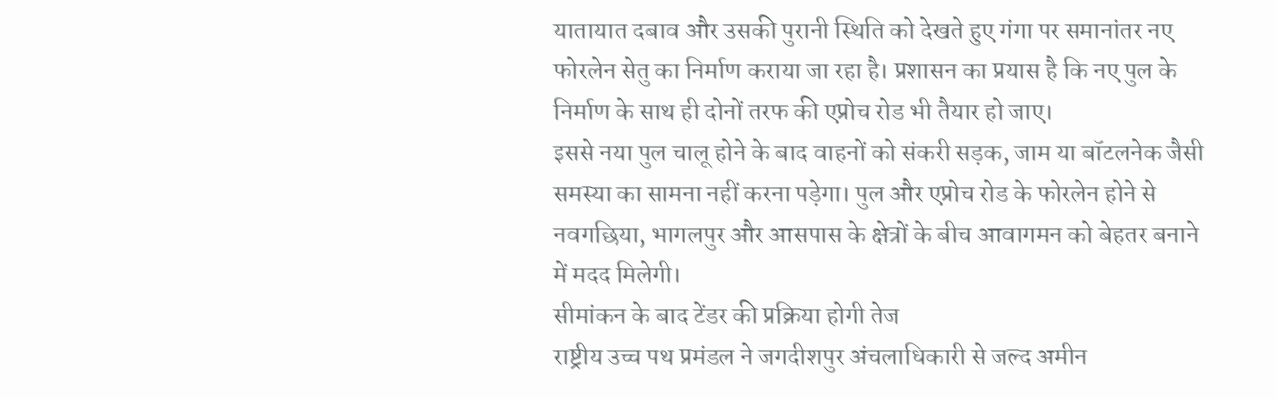यातायात दबाव और उसकी पुरानी स्थिति को देखते हुए गंगा पर समानांतर नए फोरलेन सेतु का निर्माण कराया जा रहा है। प्रशासन का प्रयास है कि नए पुल के निर्माण के साथ ही दोनों तरफ की एप्रोच रोड भी तैयार हो जाए।
इससे नया पुल चालू होने के बाद वाहनों को संकरी सड़क, जाम या बॉटलनेक जैसी समस्या का सामना नहीं करना पड़ेगा। पुल और एप्रोच रोड के फोरलेन होने से नवगछिया, भागलपुर और आसपास के क्षेत्रों के बीच आवागमन को बेहतर बनाने में मदद मिलेगी।
सीमांकन के बाद टेंडर की प्रक्रिया होगी तेज
राष्ट्रीय उच्च पथ प्रमंडल ने जगदीशपुर अंचलाधिकारी से जल्द अमीन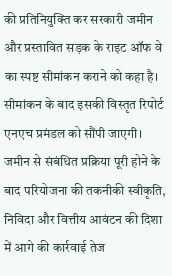की प्रतिनियुक्ति कर सरकारी जमीन और प्रस्तावित सड़क के राइट ऑफ वे का स्पष्ट सीमांकन कराने को कहा है। सीमांकन के बाद इसकी विस्तृत रिपोर्ट एनएच प्रमंडल को सौंपी जाएगी।
जमीन से संबंधित प्रक्रिया पूरी होने के बाद परियोजना की तकनीकी स्वीकृति, निविदा और वित्तीय आवंटन की दिशा में आगे की कार्रवाई तेज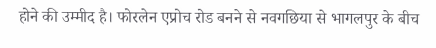होने की उम्मीद है। फोरलेन एप्रोच रोड बनने से नवगछिया से भागलपुर के बीच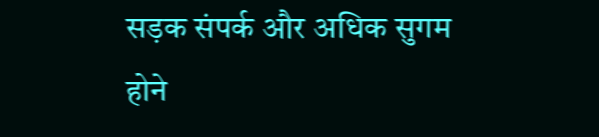सड़क संपर्क और अधिक सुगम होने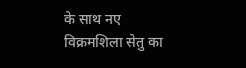के साथ नए विक्रमशिला सेतु का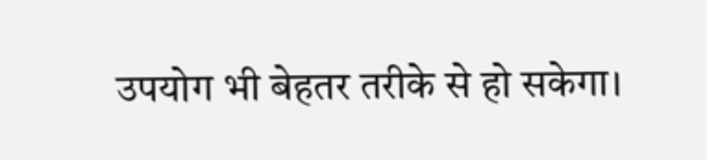उपयोग भी बेहतर तरीके से हो सकेगा।